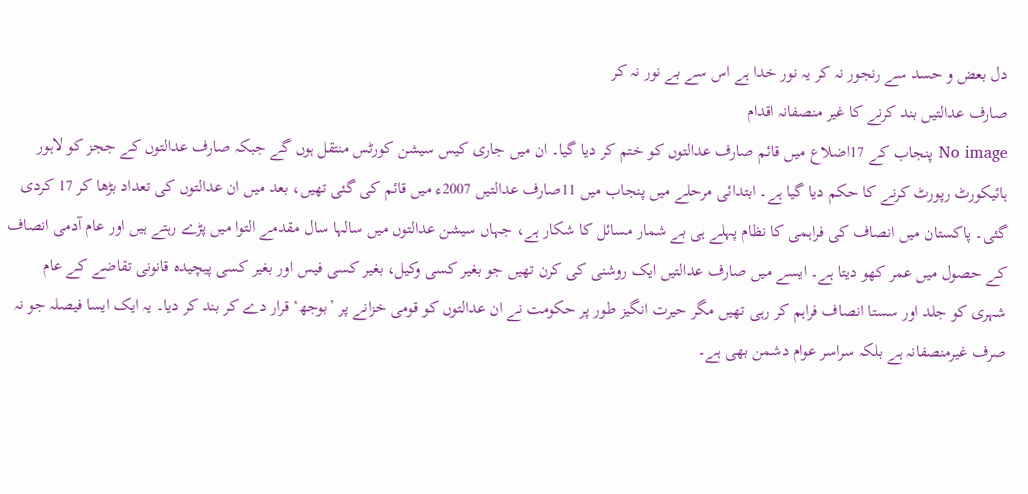دل بعض و حسد سے رنجور نہ کر یہ نور خدا ہے اس سے بے نور نہ کر
صارف عدالتیں بند کرنے کا غیر منصفانہ اقدام
No image پنجاب کے 17اضلاع میں قائم صارف عدالتوں کو ختم کر دیا گیا۔ ان میں جاری کیس سیشن کورٹس منتقل ہوں گے جبکہ صارف عدالتوں کے ججز کو لاہور ہائیکورٹ رپورٹ کرنے کا حکم دیا گیا ہے۔ ابتدائی مرحلے میں پنجاب میں 11صارف عدالتیں 2007ء میں قائم کی گئی تھیں، بعد میں ان عدالتوں کی تعداد بڑھا کر 17 کردی گئی۔ پاکستان میں انصاف کی فراہمی کا نظام پہلے ہی بے شمار مسائل کا شکار ہے، جہاں سیشن عدالتوں میں سالہا سال مقدمے التوا میں پڑے رہتے ہیں اور عام آدمی انصاف کے حصول میں عمر کھو دیتا ہے۔ ایسے میں صارف عدالتیں ایک روشنی کی کرن تھیں جو بغیر کسی وکیل، بغیر کسی فیس اور بغیر کسی پیچیدہ قانونی تقاضے کے عام شہری کو جلد اور سستا انصاف فراہم کر رہی تھیں مگر حیرت انگیز طور پر حکومت نے ان عدالتوں کو قومی خزانے پر ’بوجھ‘ قرار دے کر بند کر دیا۔ یہ ایک ایسا فیصلہ جو نہ صرف غیرمنصفانہ ہے بلکہ سراسر عوام دشمن بھی ہے۔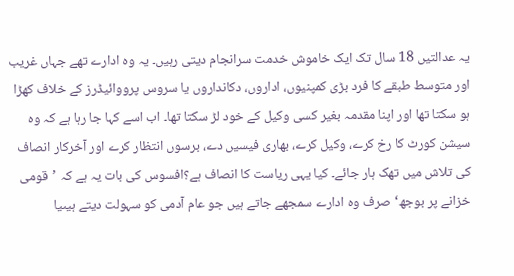یہ عدالتیں 18 سال تک ایک خاموش خدمت سرانجام دیتی رہیں۔ یہ وہ ادارے تھے جہاں غریب اور متوسط طبقے کا فرد بڑی کمپنیوں، اداروں، دکانداروں یا سروس پرووائیڈرز کے خلاف کھڑا ہو سکتا تھا اور اپنا مقدمہ بغیر کسی وکیل کے خود لڑ سکتا تھا۔ اب اسے کہا جا رہا ہے کہ وہ سیشن کورٹ کا رخ کرے، وکیل کرے، بھاری فیسیں دے، برسوں انتظار کرے اور آخرکار انصاف کی تلاش میں تھک ہار جائے۔ کیا یہی ریاست کا انصاف ہے؟افسوس کی بات یہ ہے کہ ’قومی خزانے پر بوجھ‘ صرف وہ ادارے سمجھے جاتے ہیں جو عام آدمی کو سہولت دیتے ہیںیا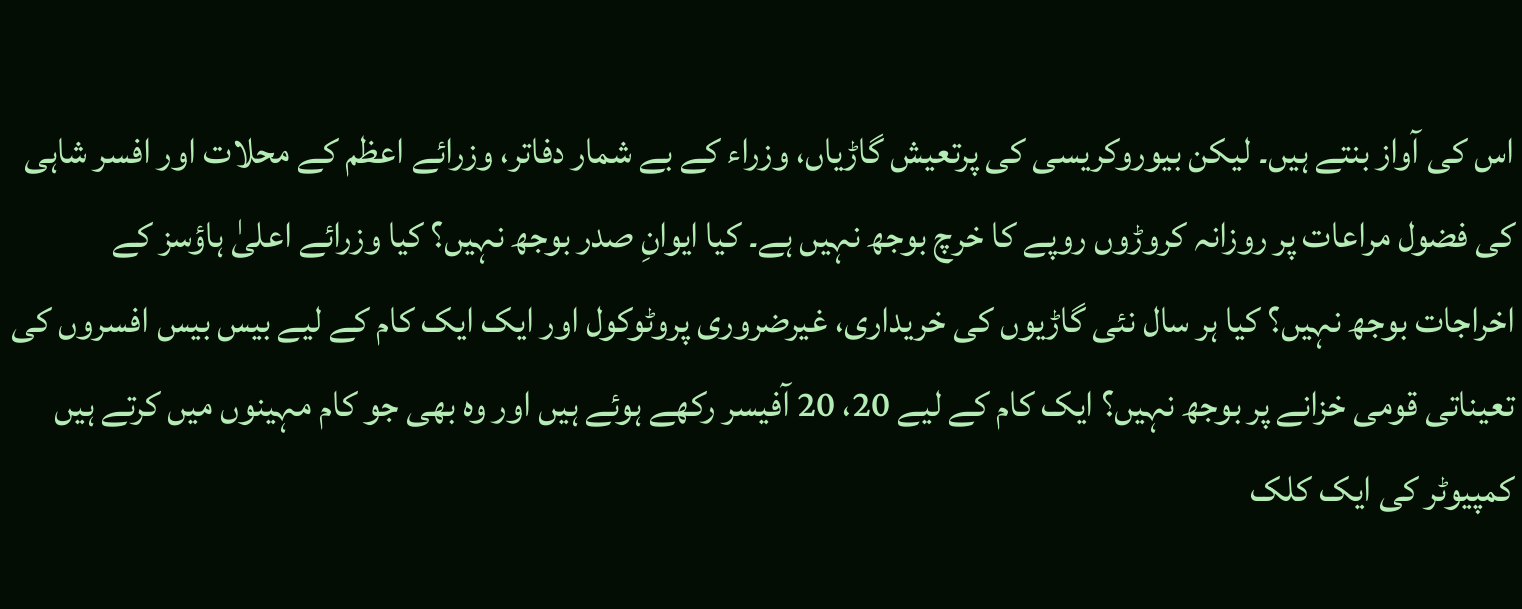اس کی آواز بنتے ہیں۔ لیکن بیوروکریسی کی پرتعیش گاڑیاں، وزراء کے بے شمار دفاتر، وزرائے اعظم کے محلات اور افسر شاہی کی فضول مراعات پر روزانہ کروڑوں روپے کا خرچ بوجھ نہیں ہے۔ کیا ایوانِ صدر بوجھ نہیں؟ کیا وزرائے اعلیٰ ہاؤسز کے اخراجات بوجھ نہیں؟ کیا ہر سال نئی گاڑیوں کی خریداری، غیرضروری پروٹوکول اور ایک ایک کام کے لیے بیس بیس افسروں کی تعیناتی قومی خزانے پر بوجھ نہیں؟ ایک کام کے لیے 20، 20 آفیسر رکھے ہوئے ہیں اور وہ بھی جو کام مہینوں میں کرتے ہیں کمپیوٹر کی ایک کلک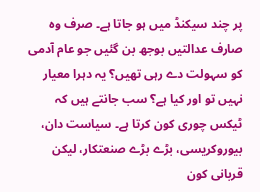پر چند سیکنڈ میں ہو جاتا ہے۔ صرف وہ صارف عدالتیں بوجھ بن گئیں جو عام آدمی کو سہولت دے رہی تھیں؟ یہ دہرا معیار نہیں تو اور کیا ہے؟ سب جانتے ہیں کہ ٹیکس چوری کون کرتا ہے۔ سیاست دان، بیوروکریسی، بڑے بڑے صنعتکار، لیکن قربانی کون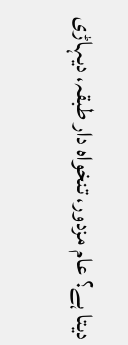دیتا ہے؟ عام مزدور، تنخواہ دار طبقہ، دیہاڑی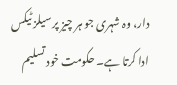دار، وہ شہری جو ہر چیز پر سیلز ٹیکس ادا کرتا ہے۔ حکومت خود تسلیم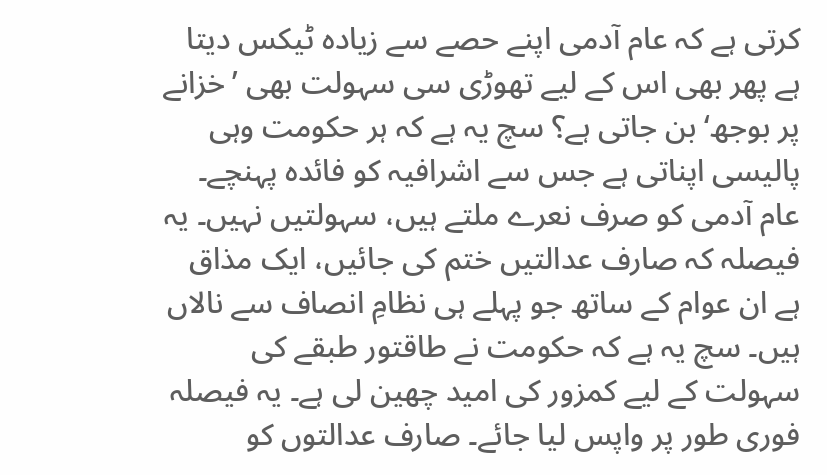کرتی ہے کہ عام آدمی اپنے حصے سے زیادہ ٹیکس دیتا ہے پھر بھی اس کے لیے تھوڑی سی سہولت بھی ’خزانے پر بوجھ‘ بن جاتی ہے؟ سچ یہ ہے کہ ہر حکومت وہی پالیسی اپناتی ہے جس سے اشرافیہ کو فائدہ پہنچے۔ عام آدمی کو صرف نعرے ملتے ہیں، سہولتیں نہیں۔ یہ فیصلہ کہ صارف عدالتیں ختم کی جائیں، ایک مذاق ہے ان عوام کے ساتھ جو پہلے ہی نظامِ انصاف سے نالاں ہیں۔ سچ یہ ہے کہ حکومت نے طاقتور طبقے کی سہولت کے لیے کمزور کی امید چھین لی ہے۔ یہ فیصلہ فوری طور پر واپس لیا جائے۔ صارف عدالتوں کو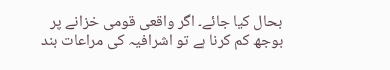بحال کیا جائے۔ اگر واقعی قومی خزانے پر بوجھ کم کرنا ہے تو اشرافیہ کی مراعات بند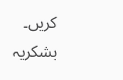کریں۔
بشکریہ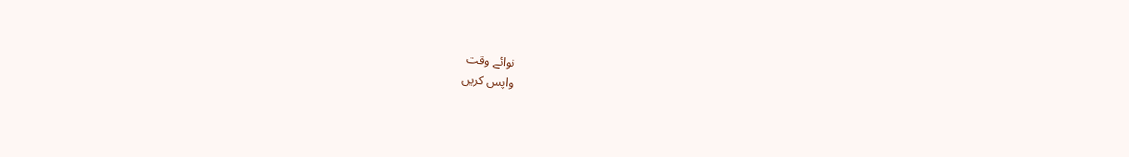نوائے وقت
واپس کریں